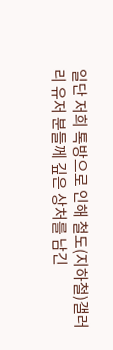일단 저희 톡방으로 인해 철도(지하철)갤러리 유저 분들께 깊은 상처를 남긴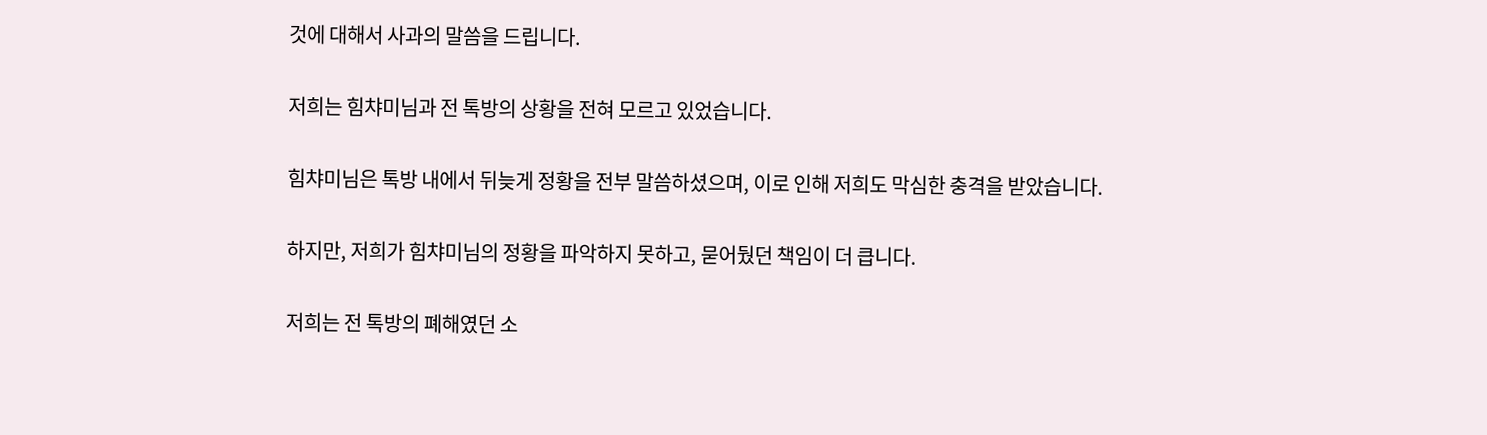것에 대해서 사과의 말씀을 드립니다.


저희는 힘챠미님과 전 톡방의 상황을 전혀 모르고 있었습니다.


힘챠미님은 톡방 내에서 뒤늦게 정황을 전부 말씀하셨으며, 이로 인해 저희도 막심한 충격을 받았습니다.


하지만, 저희가 힘챠미님의 정황을 파악하지 못하고, 묻어뒀던 책임이 더 큽니다.


저희는 전 톡방의 폐해였던 소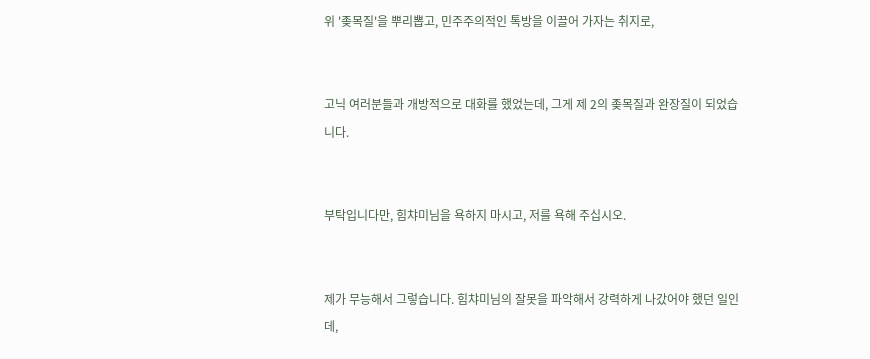위 '좆목질'을 뿌리뽑고, 민주주의적인 톡방을 이끌어 가자는 취지로,


고닉 여러분들과 개방적으로 대화를 했었는데, 그게 제 2의 좆목질과 완장질이 되었습니다.


부탁입니다만, 힘챠미님을 욕하지 마시고, 저를 욕해 주십시오.


제가 무능해서 그렇습니다. 힘챠미님의 잘못을 파악해서 강력하게 나갔어야 했던 일인데,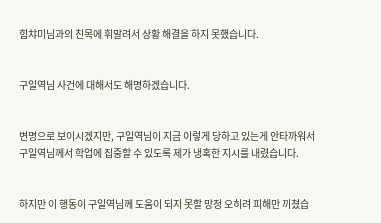힘챠미님과의 친목에 휘말려서 상황 해결을 하지 못했습니다.


구일역님 사건에 대해서도 해명하겠습니다.


변명으로 보이시겠지만, 구일역님이 지금 이렇게 당하고 있는게 안타까워서 구일역님께서 학업에 집중할 수 있도록 제가 냉혹한 지시를 내렸습니다.


하지만 이 행동이 구일역님께 도움이 되지 못할 망정 오히려 피해만 끼쳤습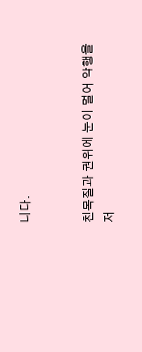니다.


친목질과 권위에 눈이 멀어 악행을 저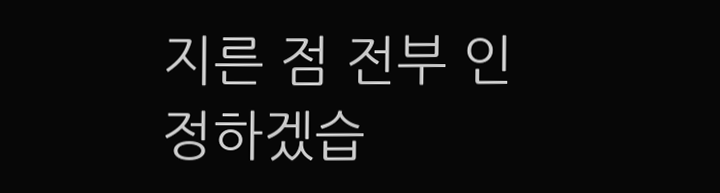지른 점 전부 인정하겠습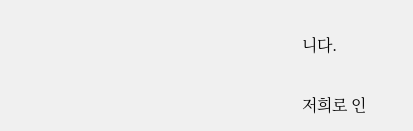니다.


저희로 인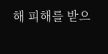해 피해를 받으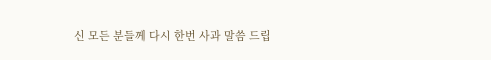신 모든 분들께 다시 한번 사과 말씀 드립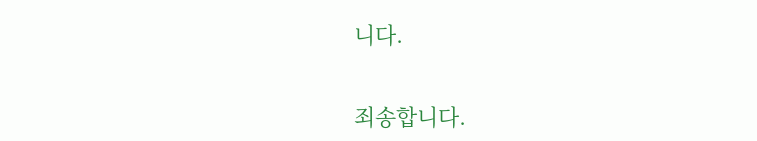니다.


죄송합니다.